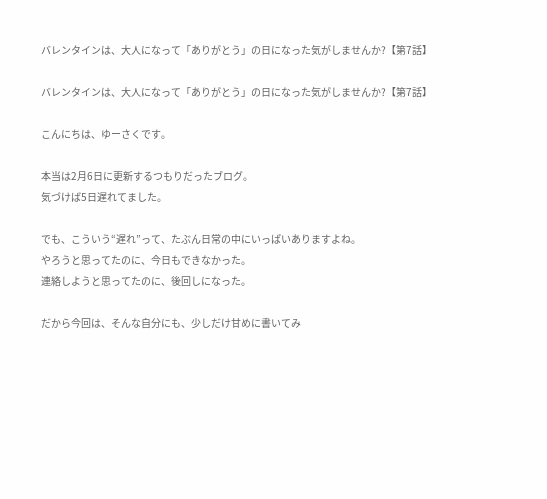バレンタインは、大人になって「ありがとう」の日になった気がしませんか?【第7話】

バレンタインは、大人になって「ありがとう」の日になった気がしませんか?【第7話】

こんにちは、ゆーさくです。

本当は2月6日に更新するつもりだったブログ。
気づけば5日遅れてました。

でも、こういう“遅れ”って、たぶん日常の中にいっぱいありますよね。
やろうと思ってたのに、今日もできなかった。
連絡しようと思ってたのに、後回しになった。

だから今回は、そんな自分にも、少しだけ甘めに書いてみ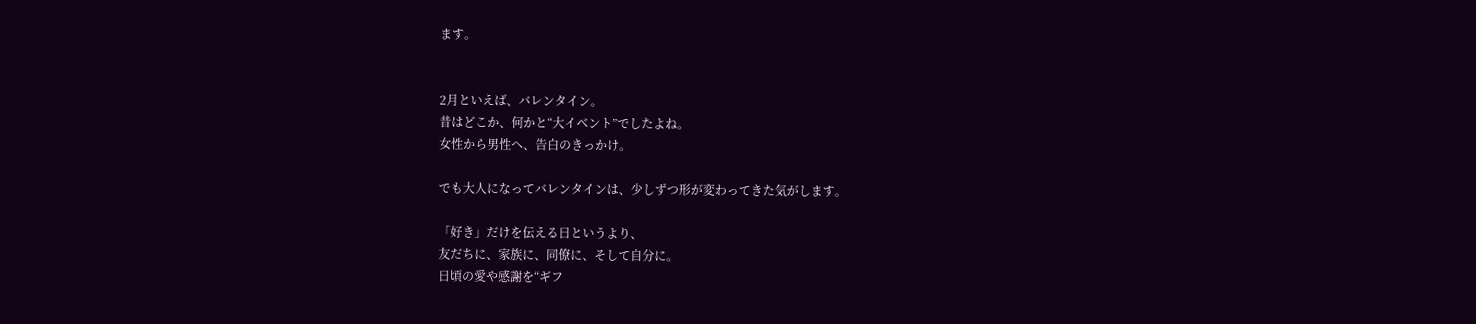ます。


2月といえば、バレンタイン。
昔はどこか、何かと“大イベント”でしたよね。
女性から男性へ、告白のきっかけ。

でも大人になってバレンタインは、少しずつ形が変わってきた気がします。

「好き」だけを伝える日というより、
友だちに、家族に、同僚に、そして自分に。
日頃の愛や感謝を“ギフ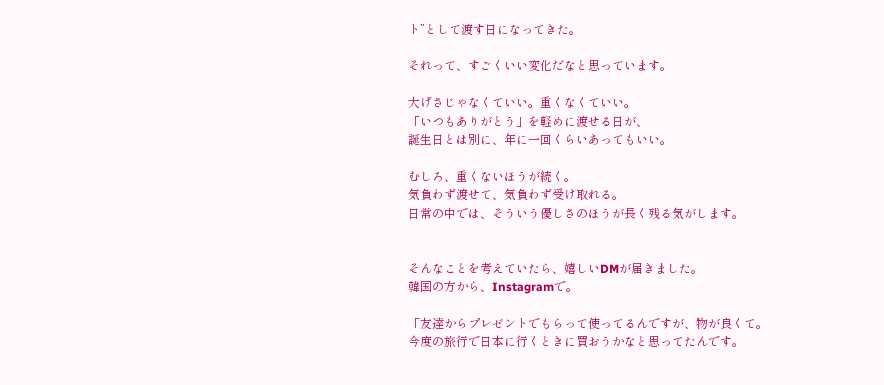ト”として渡す日になってきた。

それって、すごくいい変化だなと思っています。

大げさじゃなくていい。重くなくていい。
「いつもありがとう」を軽めに渡せる日が、
誕生日とは別に、年に一回くらいあってもいい。

むしろ、重くないほうが続く。
気負わず渡せて、気負わず受け取れる。
日常の中では、そういう優しさのほうが長く残る気がします。


そんなことを考えていたら、嬉しいDMが届きました。
韓国の方から、Instagramで。

「友達からプレゼントでもらって使ってるんですが、物が良くて。
今度の旅行で日本に行くときに買おうかなと思ってたんです。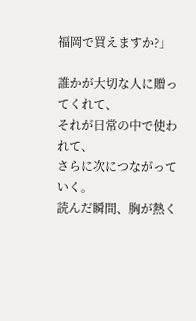福岡で買えますか?」

誰かが大切な人に贈ってくれて、
それが日常の中で使われて、
さらに次につながっていく。
読んだ瞬間、胸が熱く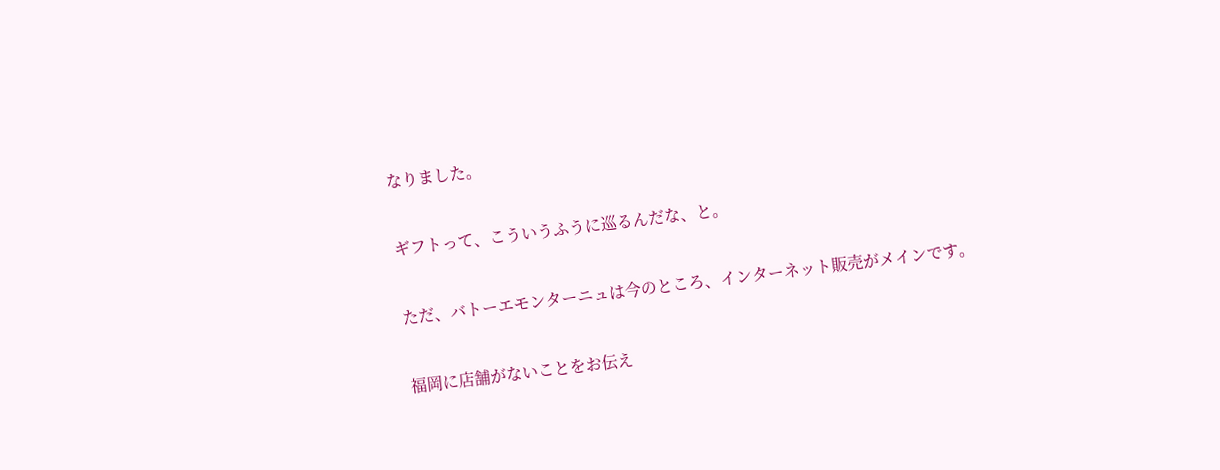なりました。

ギフトって、こういうふうに巡るんだな、と。

ただ、バトーエモンターニュは今のところ、インターネット販売がメインです。

福岡に店舗がないことをお伝え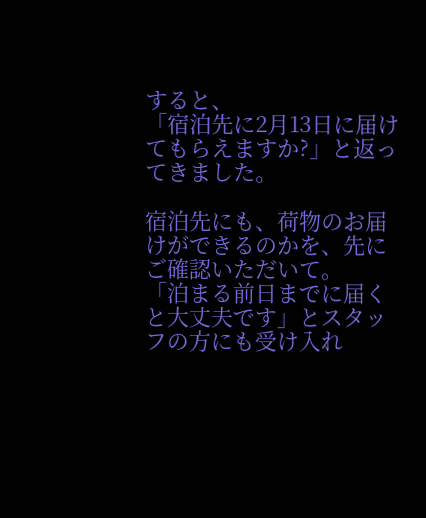すると、
「宿泊先に2月13日に届けてもらえますか?」と返ってきました。

宿泊先にも、荷物のお届けができるのかを、先にご確認いただいて。
「泊まる前日までに届くと大丈夫です」とスタッフの方にも受け入れ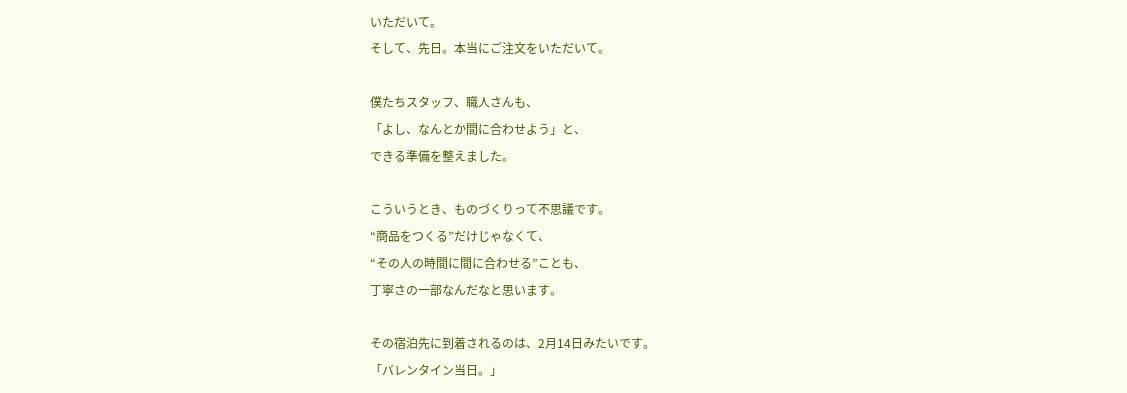いただいて。
そして、先日。本当にご注文をいただいて。

僕たちスタッフ、職人さんも、
「よし、なんとか間に合わせよう」と、
できる準備を整えました。

こういうとき、ものづくりって不思議です。
“商品をつくる”だけじゃなくて、
“その人の時間に間に合わせる”ことも、
丁寧さの一部なんだなと思います。

その宿泊先に到着されるのは、2月14日みたいです。
「バレンタイン当日。」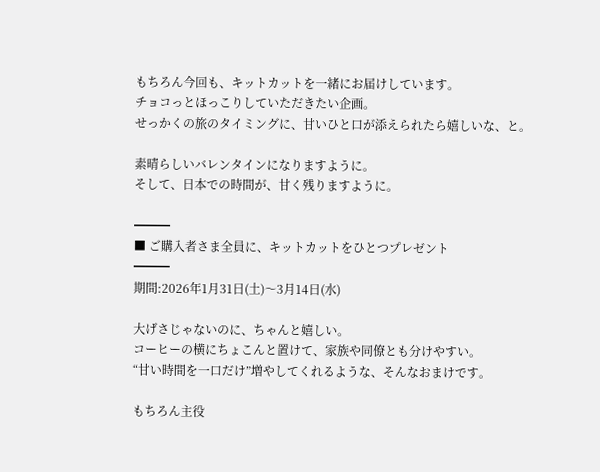もちろん今回も、キットカットを一緒にお届けしています。
チョコっとほっこりしていただきたい企画。
せっかくの旅のタイミングに、甘いひと口が添えられたら嬉しいな、と。

素晴らしいバレンタインになりますように。
そして、日本での時間が、甘く残りますように。

━━━
■ ご購入者さま全員に、キットカットをひとつプレゼント
━━━
期間:2026年1月31日(土)〜3月14日(水)

大げさじゃないのに、ちゃんと嬉しい。
コーヒーの横にちょこんと置けて、家族や同僚とも分けやすい。
“甘い時間を一口だけ”増やしてくれるような、そんなおまけです。

もちろん主役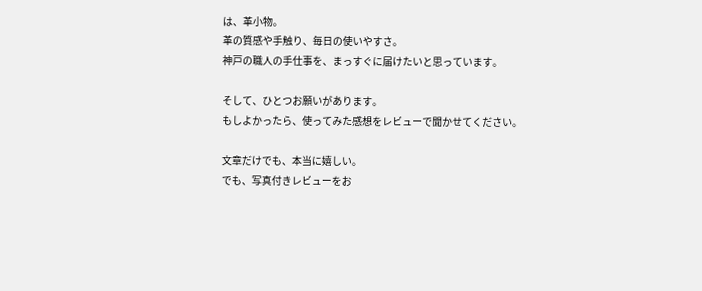は、革小物。
革の質感や手触り、毎日の使いやすさ。
神戸の職人の手仕事を、まっすぐに届けたいと思っています。

そして、ひとつお願いがあります。
もしよかったら、使ってみた感想をレビューで聞かせてください。

文章だけでも、本当に嬉しい。
でも、写真付きレビューをお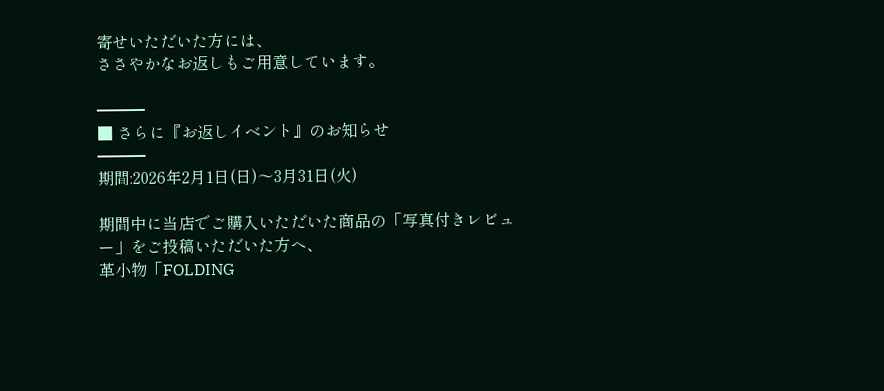寄せいただいた方には、
ささやかなお返しもご用意しています。

━━━
■ さらに『お返しイベント』のお知らせ
━━━
期間:2026年2月1日(日)〜3月31日(火)

期間中に当店でご購入いただいた商品の「写真付きレビュー」をご投稿いただいた方へ、
革小物「FOLDING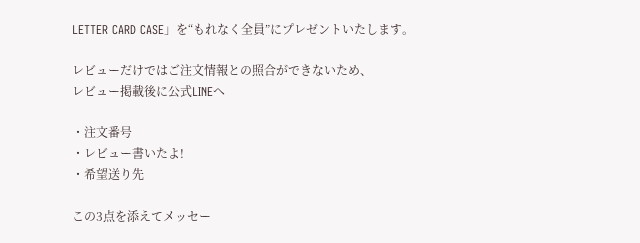LETTER CARD CASE」を“もれなく全員”にプレゼントいたします。

レビューだけではご注文情報との照合ができないため、
レビュー掲載後に公式LINEへ

・注文番号
・レビュー書いたよ!
・希望送り先

この3点を添えてメッセー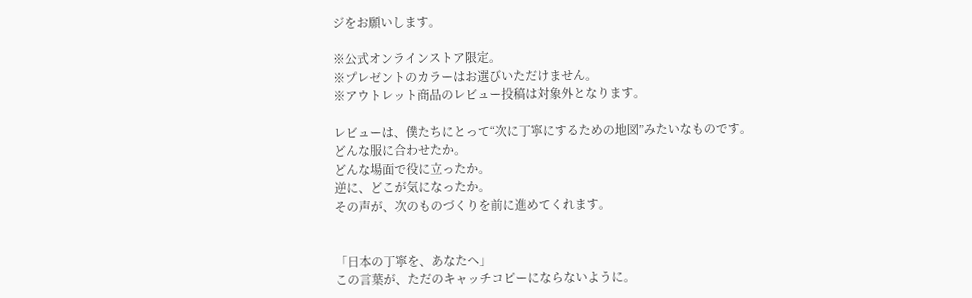ジをお願いします。

※公式オンラインストア限定。
※プレゼントのカラーはお選びいただけません。
※アウトレット商品のレビュー投稿は対象外となります。

レビューは、僕たちにとって“次に丁寧にするための地図”みたいなものです。
どんな服に合わせたか。
どんな場面で役に立ったか。
逆に、どこが気になったか。
その声が、次のものづくりを前に進めてくれます。


「日本の丁寧を、あなたへ」
この言葉が、ただのキャッチコピーにならないように。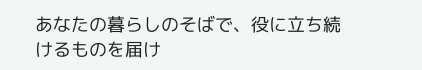あなたの暮らしのそばで、役に立ち続けるものを届け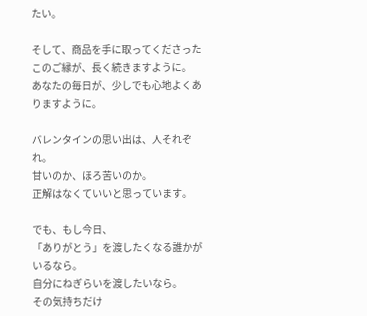たい。

そして、商品を手に取ってくださったこのご縁が、長く続きますように。
あなたの毎日が、少しでも心地よくありますように。

バレンタインの思い出は、人それぞれ。
甘いのか、ほろ苦いのか。
正解はなくていいと思っています。

でも、もし今日、
「ありがとう」を渡したくなる誰かがいるなら。
自分にねぎらいを渡したいなら。
その気持ちだけ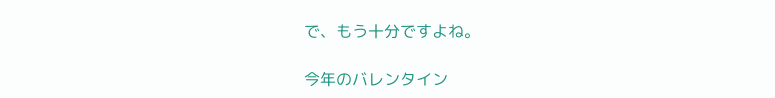で、もう十分ですよね。

今年のバレンタイン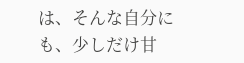は、そんな自分にも、少しだけ甘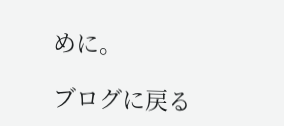めに。

ブログに戻る